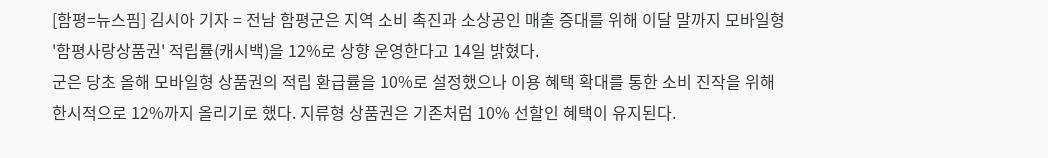[함평=뉴스핌] 김시아 기자 = 전남 함평군은 지역 소비 촉진과 소상공인 매출 증대를 위해 이달 말까지 모바일형 '함평사랑상품권' 적립률(캐시백)을 12%로 상향 운영한다고 14일 밝혔다.
군은 당초 올해 모바일형 상품권의 적립 환급률을 10%로 설정했으나 이용 혜택 확대를 통한 소비 진작을 위해 한시적으로 12%까지 올리기로 했다. 지류형 상품권은 기존처럼 10% 선할인 혜택이 유지된다.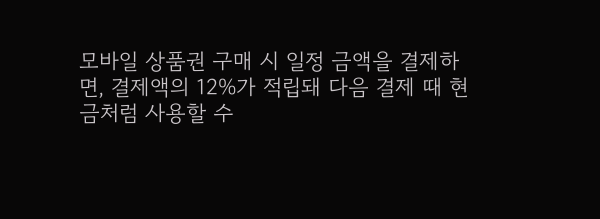모바일 상품권 구매 시 일정 금액을 결제하면, 결제액의 12%가 적립돼 다음 결제 때 현금처럼 사용할 수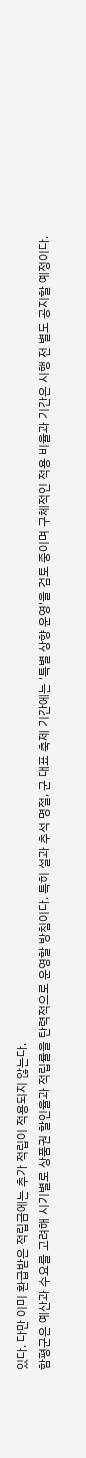있다. 다만 이미 환급받은 적립금에는 추가 적립이 적용되지 않는다.
함평군은 예산과 수요를 고려해 시기별로 상품권 할인율과 적립률을 탄력적으로 운영할 방침이다. 특히 설과 추석 명절, 군 대표 축제 기간에는 '특별 상향 운영'을 검토 중이며 구체적인 적용 비율과 기간은 시행 전 별도 공지할 예정이다.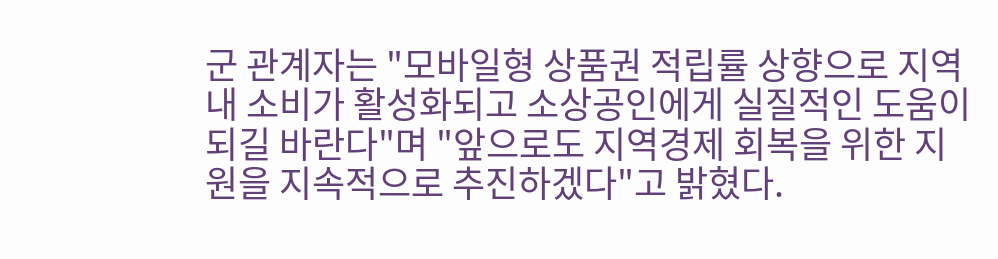군 관계자는 "모바일형 상품권 적립률 상향으로 지역 내 소비가 활성화되고 소상공인에게 실질적인 도움이 되길 바란다"며 "앞으로도 지역경제 회복을 위한 지원을 지속적으로 추진하겠다"고 밝혔다.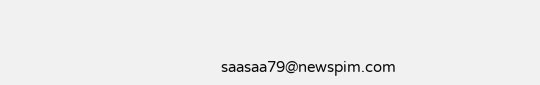saasaa79@newspim.com